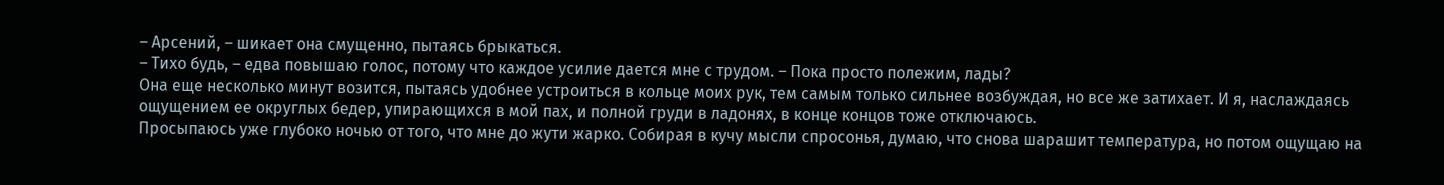– Арсений, – шикает она смущенно, пытаясь брыкаться.
– Тихо будь, – едва повышаю голос, потому что каждое усилие дается мне с трудом. – Пока просто полежим, лады?
Она еще несколько минут возится, пытаясь удобнее устроиться в кольце моих рук, тем самым только сильнее возбуждая, но все же затихает. И я, наслаждаясь ощущением ее округлых бедер, упирающихся в мой пах, и полной груди в ладонях, в конце концов тоже отключаюсь.
Просыпаюсь уже глубоко ночью от того, что мне до жути жарко. Собирая в кучу мысли спросонья, думаю, что снова шарашит температура, но потом ощущаю на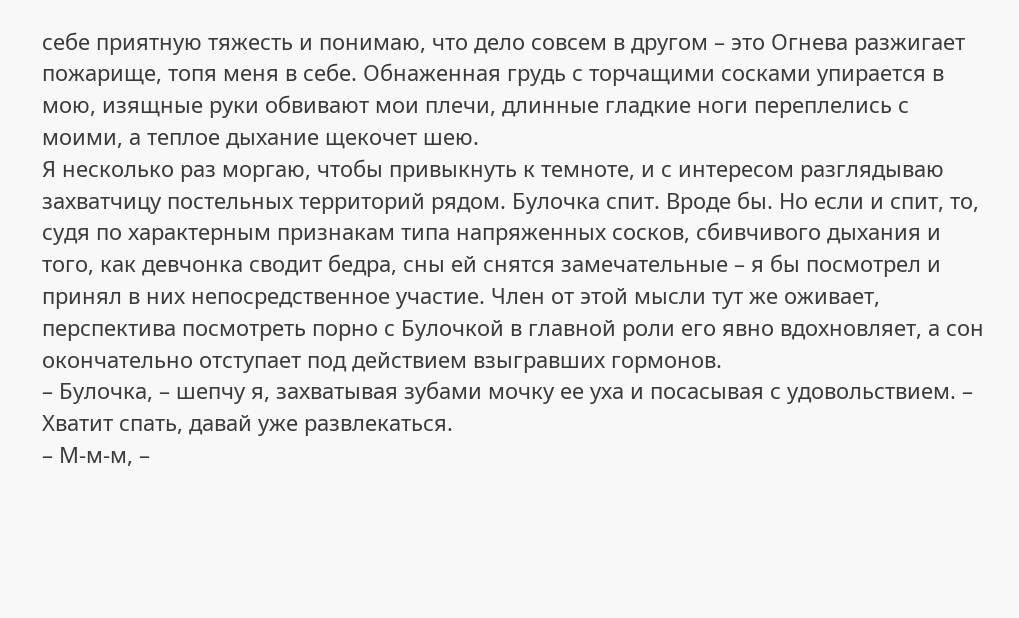себе приятную тяжесть и понимаю, что дело совсем в другом – это Огнева разжигает пожарище, топя меня в себе. Обнаженная грудь с торчащими сосками упирается в мою, изящные руки обвивают мои плечи, длинные гладкие ноги переплелись с моими, а теплое дыхание щекочет шею.
Я несколько раз моргаю, чтобы привыкнуть к темноте, и с интересом разглядываю захватчицу постельных территорий рядом. Булочка спит. Вроде бы. Но если и спит, то, судя по характерным признакам типа напряженных сосков, сбивчивого дыхания и того, как девчонка сводит бедра, сны ей снятся замечательные – я бы посмотрел и принял в них непосредственное участие. Член от этой мысли тут же оживает, перспектива посмотреть порно с Булочкой в главной роли его явно вдохновляет, а сон окончательно отступает под действием взыгравших гормонов.
– Булочка, – шепчу я, захватывая зубами мочку ее уха и посасывая с удовольствием. – Хватит спать, давай уже развлекаться.
– М-м-м, –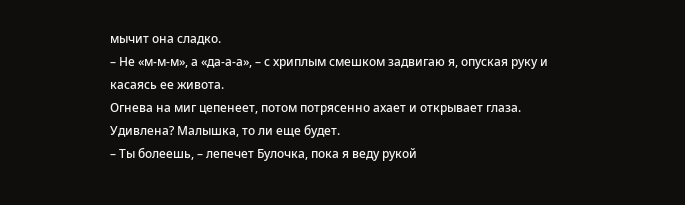мычит она сладко.
– Не «м-м-м», а «да-а-а», – с хриплым смешком задвигаю я, опуская руку и касаясь ее живота.
Огнева на миг цепенеет, потом потрясенно ахает и открывает глаза. Удивлена? Малышка, то ли еще будет.
– Ты болеешь, – лепечет Булочка, пока я веду рукой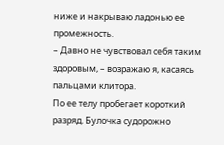ниже и накрываю ладонью ее промежность.
– Давно не чувствовал себя таким здоровым, – возражаю я, касаясь пальцами клитора.
По ее телу пробегает короткий разряд. Булочка судорожно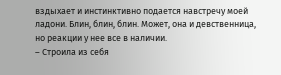вздыхает и инстинктивно подается навстречу моей ладони. Блин, блин, блин. Может, она и девственница, но реакции у нее все в наличии.
– Строила из себя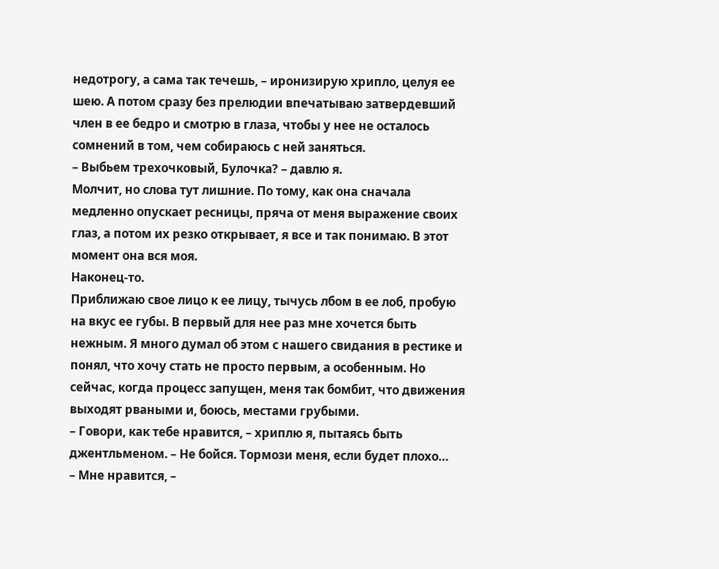недотрогу, а сама так течешь, – иронизирую хрипло, целуя ее шею. А потом сразу без прелюдии впечатываю затвердевший член в ее бедро и смотрю в глаза, чтобы у нее не осталось сомнений в том, чем собираюсь с ней заняться.
– Выбьем трехочковый, Булочка? – давлю я.
Молчит, но слова тут лишние. По тому, как она сначала медленно опускает ресницы, пряча от меня выражение своих глаз, а потом их резко открывает, я все и так понимаю. В этот момент она вся моя.
Наконец-то.
Приближаю свое лицо к ее лицу, тычусь лбом в ее лоб, пробую на вкус ее губы. В первый для нее раз мне хочется быть нежным. Я много думал об этом с нашего свидания в рестике и понял, что хочу стать не просто первым, а особенным. Но сейчас, когда процесс запущен, меня так бомбит, что движения выходят рваными и, боюсь, местами грубыми.
– Говори, как тебе нравится, – хриплю я, пытаясь быть джентльменом. – Не бойся. Тормози меня, если будет плохо…
– Мне нравится, –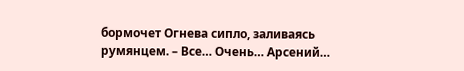бормочет Огнева сипло, заливаясь румянцем. – Все… Очень… Арсений…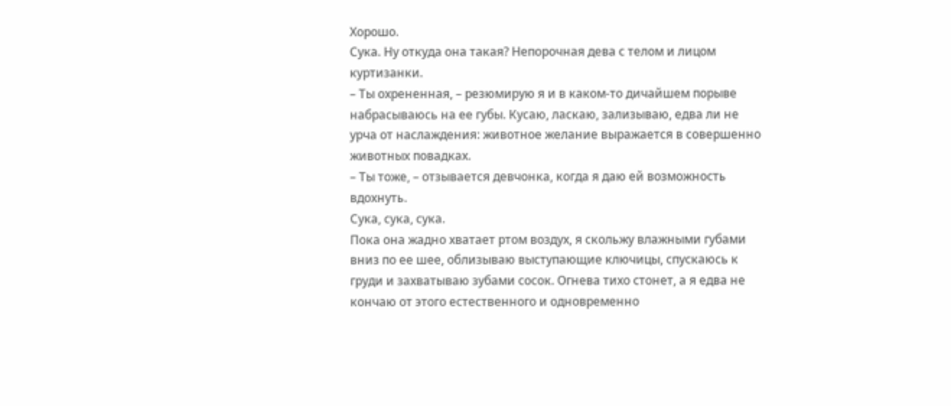Хорошо.
Сука. Ну откуда она такая? Непорочная дева с телом и лицом куртизанки.
– Ты охрененная, – резюмирую я и в каком-то дичайшем порыве набрасываюсь на ее губы. Кусаю, ласкаю, зализываю, едва ли не урча от наслаждения: животное желание выражается в совершенно животных повадках.
– Ты тоже, – отзывается девчонка, когда я даю ей возможность вдохнуть.
Сука, сука, сука.
Пока она жадно хватает ртом воздух, я скольжу влажными губами вниз по ее шее, облизываю выступающие ключицы, спускаюсь к груди и захватываю зубами сосок. Огнева тихо стонет, а я едва не кончаю от этого естественного и одновременно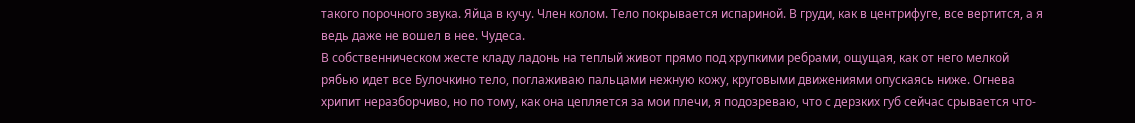такого порочного звука. Яйца в кучу. Член колом. Тело покрывается испариной. В груди, как в центрифуге, все вертится, а я ведь даже не вошел в нее. Чудеса.
В собственническом жесте кладу ладонь на теплый живот прямо под хрупкими ребрами, ощущая, как от него мелкой рябью идет все Булочкино тело, поглаживаю пальцами нежную кожу, круговыми движениями опускаясь ниже. Огнева хрипит неразборчиво, но по тому, как она цепляется за мои плечи, я подозреваю, что с дерзких губ сейчас срывается что-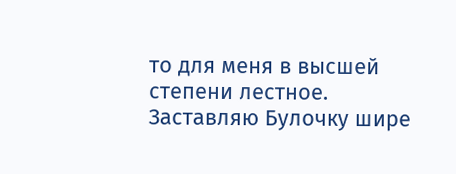то для меня в высшей степени лестное. Заставляю Булочку шире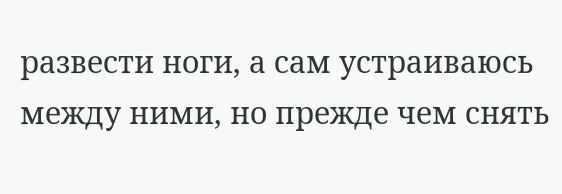развести ноги, а сам устраиваюсь между ними, но прежде чем снять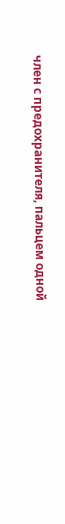член с предохранителя, пальцем одной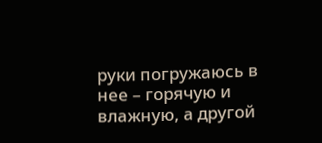руки погружаюсь в нее – горячую и влажную, а другой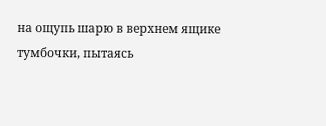на ощупь шарю в верхнем ящике тумбочки, пытаясь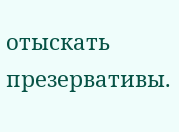отыскать презервативы.